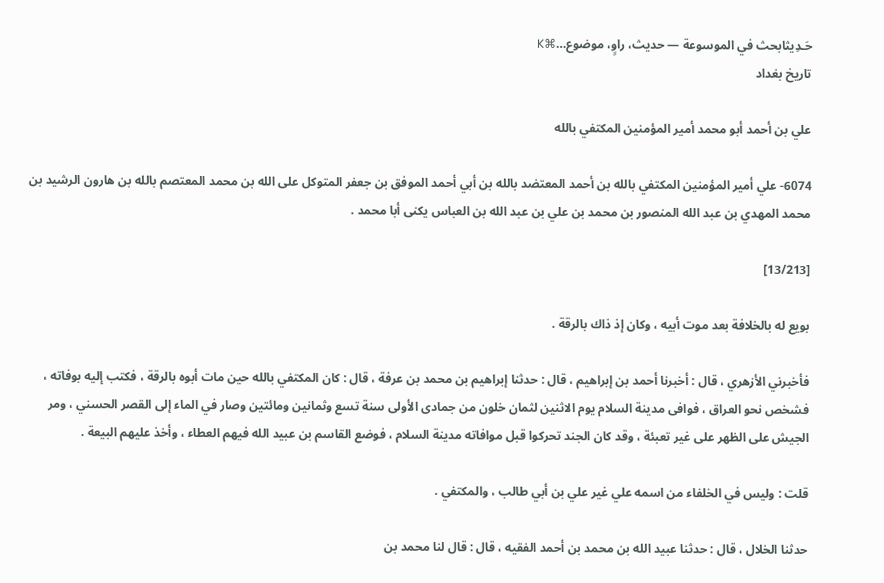حَـدِيثابحث في الموسوعة — حديث، راوٍ، موضوع…⌘K
تاريخ بغداد

علي بن أحمد أبو محمد أمير المؤمنين المكتفي بالله

6074- علي أمير المؤمنين المكتفي بالله بن أحمد المعتضد بالله بن أبي أحمد الموفق بن جعفر المتوكل على الله بن محمد المعتصم بالله بن هارون الرشيد بن محمد المهدي بن عبد الله المنصور بن محمد بن علي بن عبد الله بن العباس يكنى أبا محمد .

[13/213]

بويع له بالخلافة بعد موت أبيه ، وكان إذ ذاك بالرقة .

فأخبرني الأزهري ، قال : أخبرنا أحمد بن إبراهيم ، قال : حدثنا إبراهيم بن محمد بن عرفة ، قال : كان المكتفي بالله حين مات أبوه بالرقة ، فكتب إليه بوفاته ، فشخص نحو العراق ، فوافى مدينة السلام يوم الاثنين لثمان خلون من جمادى الأولى سنة تسع وثمانين ومائتين وصار في الماء إلى القصر الحسني ، ومر الجيش على الظهر على غير تعبئة ، وقد كان الجند تحركوا قبل موافاته مدينة السلام ، فوضع القاسم بن عبيد الله فيهم العطاء ، وأخذ عليهم البيعة .

قلت : وليس في الخلفاء من اسمه علي غير علي بن أبي طالب ، والمكتفي .

حدثنا الخلال ، قال : حدثنا عبيد الله بن محمد بن أحمد الفقيه ، قال : قال لنا محمد بن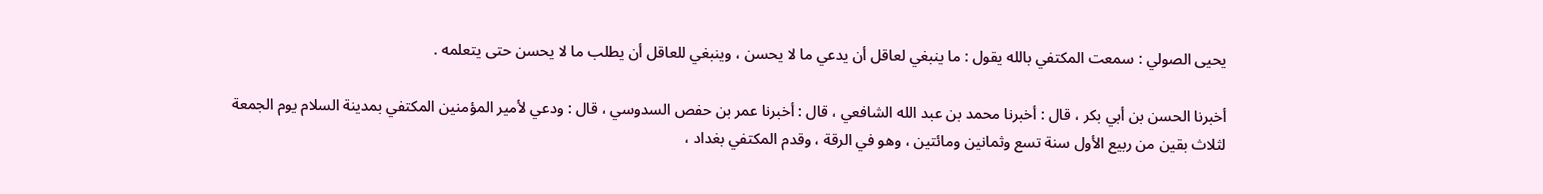يحيى الصولي : سمعت المكتفي بالله يقول : ما ينبغي لعاقل أن يدعي ما لا يحسن ، وينبغي للعاقل أن يطلب ما لا يحسن حتى يتعلمه .

أخبرنا الحسن بن أبي بكر ، قال : أخبرنا محمد بن عبد الله الشافعي ، قال : أخبرنا عمر بن حفص السدوسي ، قال : ودعي لأمير المؤمنين المكتفي بمدينة السلام يوم الجمعة لثلاث بقين من ربيع الأول سنة تسع وثمانين ومائتين ، وهو في الرقة ، وقدم المكتفي بغداد ،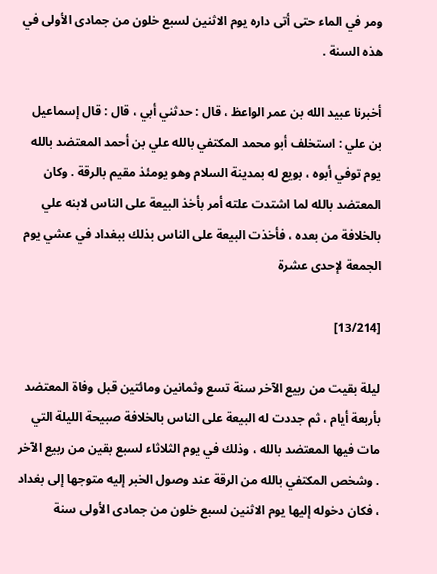ومر في الماء حتى أتى داره يوم الاثنين لسبع خلون من جمادى الأولى في هذه السنة .

أخبرنا عبيد الله بن عمر الواعظ ، قال : حدثني أبي ، قال : قال إسماعيل بن علي : استخلف أبو محمد المكتفي بالله علي بن أحمد المعتضد بالله يوم توفي أبوه ، بويع له بمدينة السلام وهو يومئذ مقيم بالرقة . وكان المعتضد بالله لما اشتدت علته أمر بأخذ البيعة على الناس لابنه علي بالخلافة من بعده ، فأخذت البيعة على الناس بذلك ببغداد في عشي يوم الجمعة لإحدى عشرة

[13/214]

ليلة بقيت من ربيع الآخر سنة تسع وثمانين ومائتين قبل وفاة المعتضد بأربعة أيام ، ثم جددت له البيعة على الناس بالخلافة صبيحة الليلة التي مات فيها المعتضد بالله ، وذلك في يوم الثلاثاء لسبع بقين من ربيع الآخر . وشخص المكتفي بالله من الرقة عند وصول الخبر إليه متوجها إلى بغداد ، فكان دخوله إليها يوم الاثنين لسبع خلون من جمادى الأولى سنة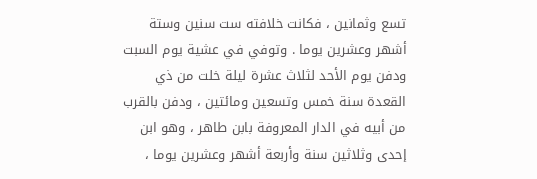تسع وثمانين ، فكانت خلافته ست سنين وستة أشهر وعشرين يوما . وتوفي في عشية يوم السبت ودفن يوم الأحد لثلاث عشرة ليلة خلت من ذي القعدة سنة خمس وتسعين ومائتين ، ودفن بالقرب من أبيه في الدار المعروفة بابن طاهر ، وهو ابن إحدى وثلاثين سنة وأربعة أشهر وعشرين يوما ،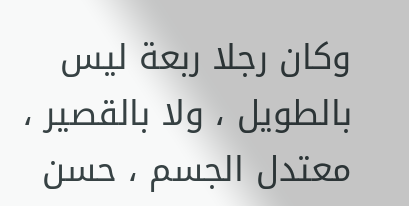وكان رجلا ربعة ليس بالطويل ، ولا بالقصير ، معتدل الجسم ، حسن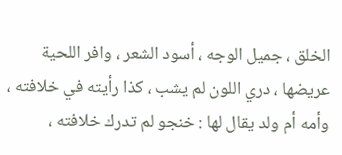الخلق ، جميل الوجه ، أسود الشعر ، وافر اللحية عريضها ، دري اللون لم يشب ، كذا رأيته في خلافته ، وأمه أم ولد يقال لها : خنجو لم تدرك خلافته ،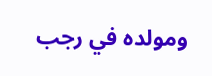ومولده في رجب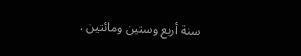سنة أربع وستين ومائتين .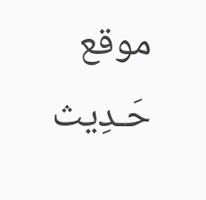موقع حَـدِيث